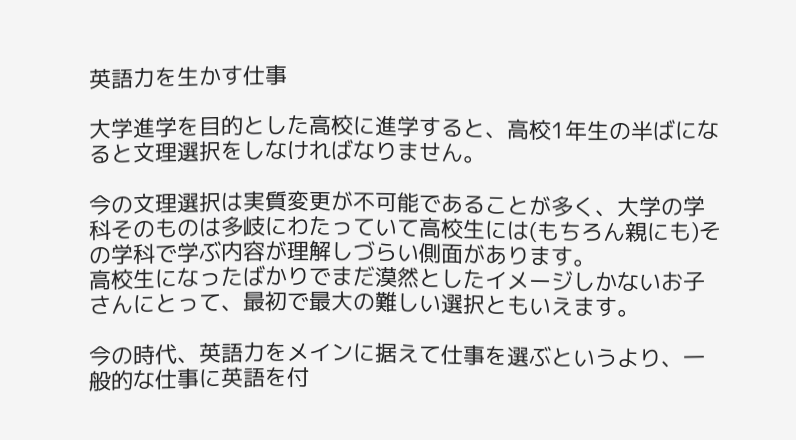英語力を生かす仕事

大学進学を目的とした高校に進学すると、高校1年生の半ばになると文理選択をしなければなりません。

今の文理選択は実質変更が不可能であることが多く、大学の学科そのものは多岐にわたっていて高校生には(もちろん親にも)その学科で学ぶ内容が理解しづらい側面があります。
高校生になったばかりでまだ漠然としたイメージしかないお子さんにとって、最初で最大の難しい選択ともいえます。

今の時代、英語力をメインに据えて仕事を選ぶというより、一般的な仕事に英語を付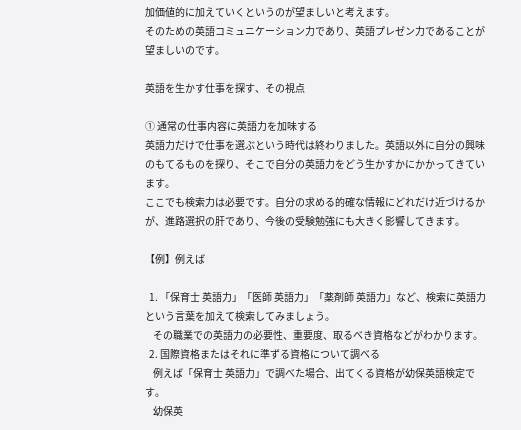加価値的に加えていくというのが望ましいと考えます。
そのための英語コミュニケーション力であり、英語プレゼン力であることが望ましいのです。

英語を生かす仕事を探す、その視点

① 通常の仕事内容に英語力を加味する
英語力だけで仕事を選ぶという時代は終わりました。英語以外に自分の興味のもてるものを探り、そこで自分の英語力をどう生かすかにかかってきています。
ここでも検索力は必要です。自分の求める的確な情報にどれだけ近づけるかが、進路選択の肝であり、今後の受験勉強にも大きく影響してきます。

【例】例えば

  1. 「保育士 英語力」「医師 英語力」「薬剤師 英語力」など、検索に英語力という言葉を加えて検索してみましょう。
    その職業での英語力の必要性、重要度、取るべき資格などがわかります。
  2. 国際資格またはそれに準ずる資格について調べる
    例えば「保育士 英語力」で調べた場合、出てくる資格が幼保英語検定です。
    幼保英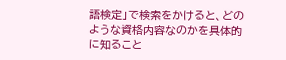語検定」で検索をかけると、どのような資格内容なのかを具体的に知ること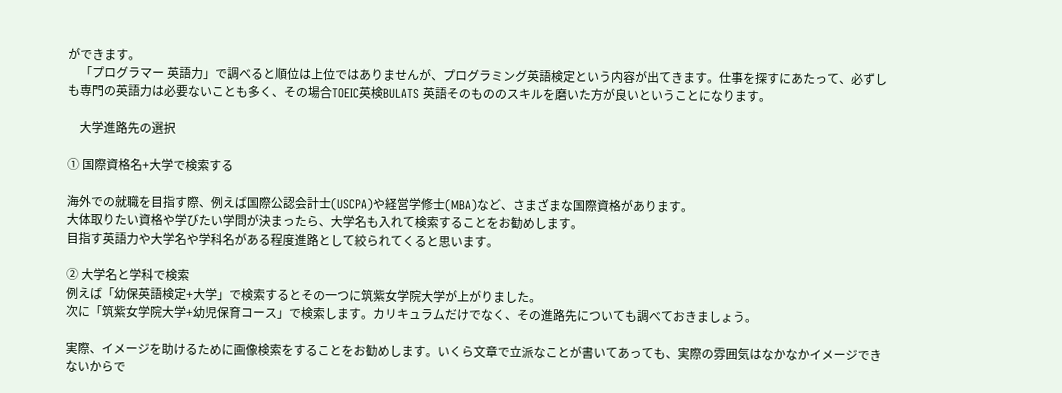ができます。
    「プログラマー 英語力」で調べると順位は上位ではありませんが、プログラミング英語検定という内容が出てきます。仕事を探すにあたって、必ずしも専門の英語力は必要ないことも多く、その場合TOEIC英検BULATS 英語そのもののスキルを磨いた方が良いということになります。

    大学進路先の選択

① 国際資格名+大学で検索する

海外での就職を目指す際、例えば国際公認会計士(USCPA)や経営学修士(MBA)など、さまざまな国際資格があります。
大体取りたい資格や学びたい学問が決まったら、大学名も入れて検索することをお勧めします。
目指す英語力や大学名や学科名がある程度進路として絞られてくると思います。

② 大学名と学科で検索
例えば「幼保英語検定+大学」で検索するとその一つに筑紫女学院大学が上がりました。
次に「筑紫女学院大学+幼児保育コース」で検索します。カリキュラムだけでなく、その進路先についても調べておきましょう。

実際、イメージを助けるために画像検索をすることをお勧めします。いくら文章で立派なことが書いてあっても、実際の雰囲気はなかなかイメージできないからで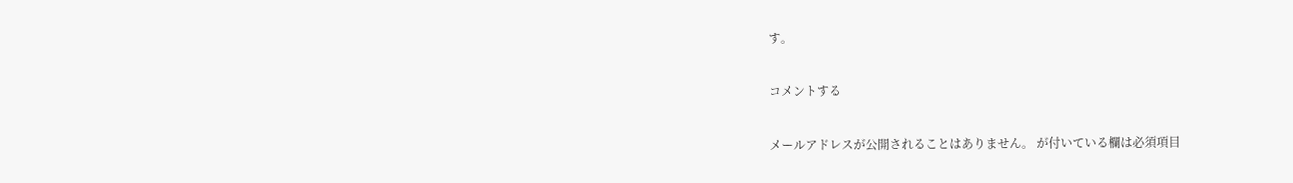す。

コメントする

メールアドレスが公開されることはありません。 が付いている欄は必須項目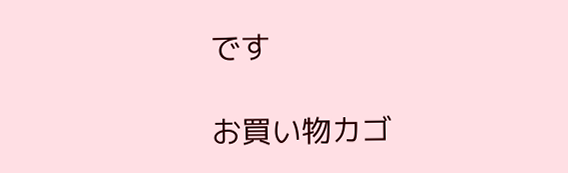です

お買い物カゴ